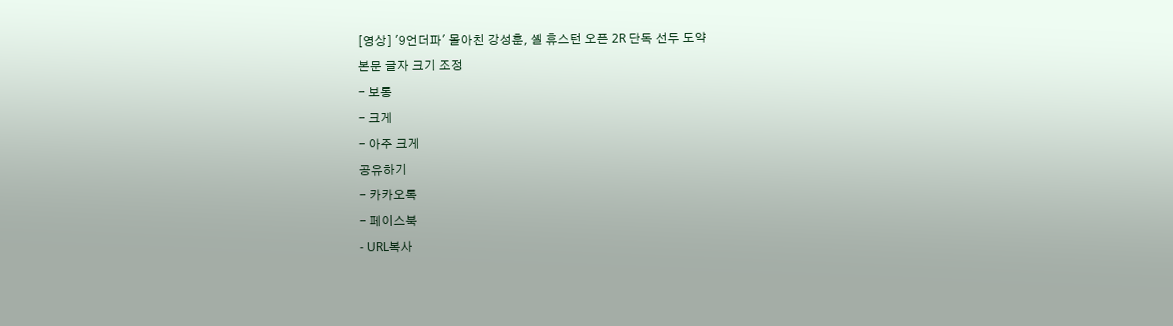[영상] '9언더파' 몰아친 강성훈, 셸 휴스턴 오픈 2R 단독 선두 도약
본문 글자 크기 조정
- 보통
- 크게
- 아주 크게
공유하기
- 카카오톡
- 페이스북
- URL복사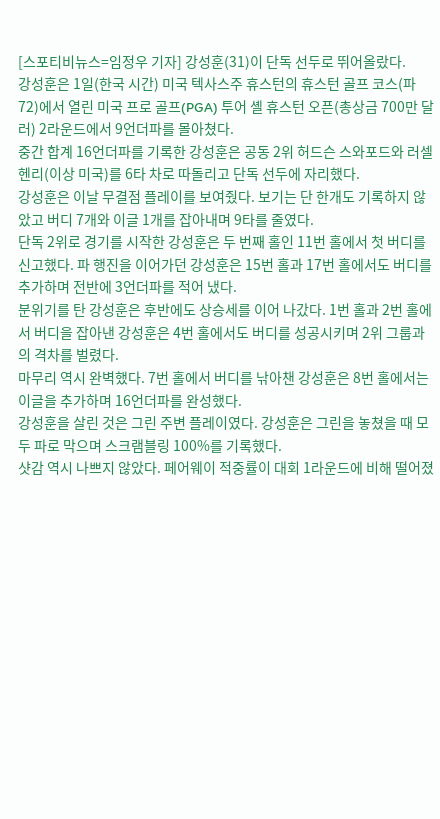[스포티비뉴스=임정우 기자] 강성훈(31)이 단독 선두로 뛰어올랐다.
강성훈은 1일(한국 시간) 미국 텍사스주 휴스턴의 휴스턴 골프 코스(파 72)에서 열린 미국 프로 골프(PGA) 투어 셸 휴스턴 오픈(총상금 700만 달러) 2라운드에서 9언더파를 몰아쳤다.
중간 합계 16언더파를 기록한 강성훈은 공동 2위 허드슨 스와포드와 러셀 헨리(이상 미국)를 6타 차로 따돌리고 단독 선두에 자리했다.
강성훈은 이날 무결점 플레이를 보여줬다. 보기는 단 한개도 기록하지 않았고 버디 7개와 이글 1개를 잡아내며 9타를 줄였다.
단독 2위로 경기를 시작한 강성훈은 두 번째 홀인 11번 홀에서 첫 버디를 신고했다. 파 행진을 이어가던 강성훈은 15번 홀과 17번 홀에서도 버디를 추가하며 전반에 3언더파를 적어 냈다.
분위기를 탄 강성훈은 후반에도 상승세를 이어 나갔다. 1번 홀과 2번 홀에서 버디을 잡아낸 강성훈은 4번 홀에서도 버디를 성공시키며 2위 그룹과의 격차를 벌렸다.
마무리 역시 완벽했다. 7번 홀에서 버디를 낚아챈 강성훈은 8번 홀에서는 이글을 추가하며 16언더파를 완성했다.
강성훈을 살린 것은 그린 주변 플레이였다. 강성훈은 그린을 놓쳤을 때 모두 파로 막으며 스크램블링 100%를 기록했다.
샷감 역시 나쁘지 않았다. 페어웨이 적중률이 대회 1라운드에 비해 떨어졌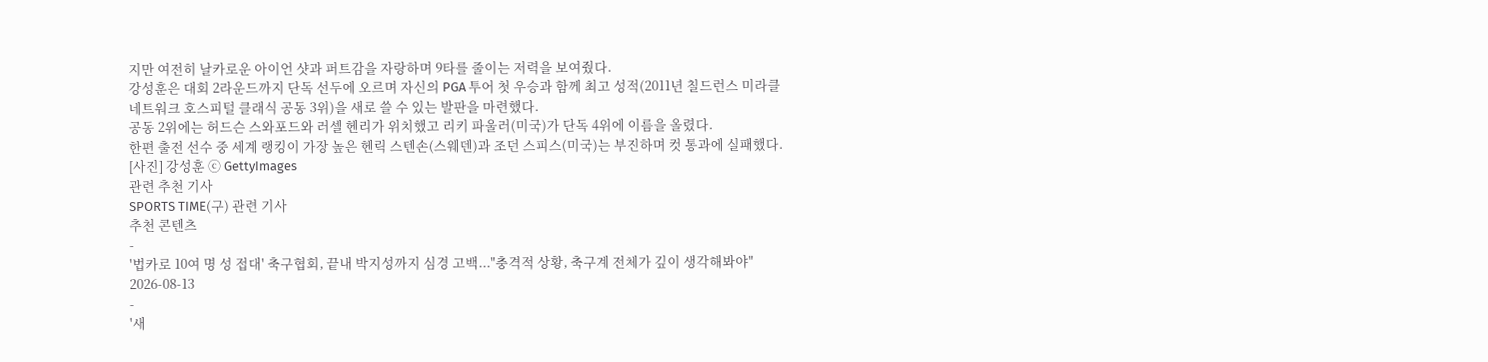지만 여전히 날카로운 아이언 샷과 퍼트감을 자랑하며 9타를 줄이는 저력을 보여줬다.
강성훈은 대회 2라운드까지 단독 선두에 오르며 자신의 PGA 투어 첫 우승과 함께 최고 성적(2011년 칠드런스 미라클 네트워크 호스피털 클래식 공동 3위)을 새로 쓸 수 있는 발판을 마련했다.
공동 2위에는 허드슨 스와포드와 러셀 헨리가 위치했고 리키 파울러(미국)가 단독 4위에 이름을 올렸다.
한편 출전 선수 중 세계 랭킹이 가장 높은 헨릭 스텐손(스웨덴)과 조던 스피스(미국)는 부진하며 컷 통과에 실패했다.
[사진] 강성훈 ⓒ GettyImages
관련 추천 기사
SPORTS TIME(구) 관련 기사
추천 콘텐츠
-
'법카로 10여 명 성 접대' 축구협회, 끝내 박지성까지 심경 고백..."충격적 상황, 축구계 전체가 깊이 생각해봐야"
2026-08-13
-
'새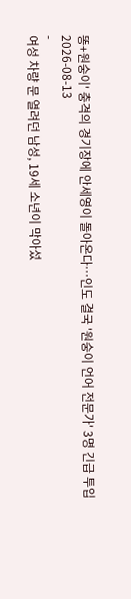똥+원숭이' 충격의 경기장에 안세영이 돌아온다…인도 결국 '원숭이 언어 전문가' 3명 긴급 투입
2026-08-13
-
여성 차량 문 열려던 남성, 19세 소년이 막아섰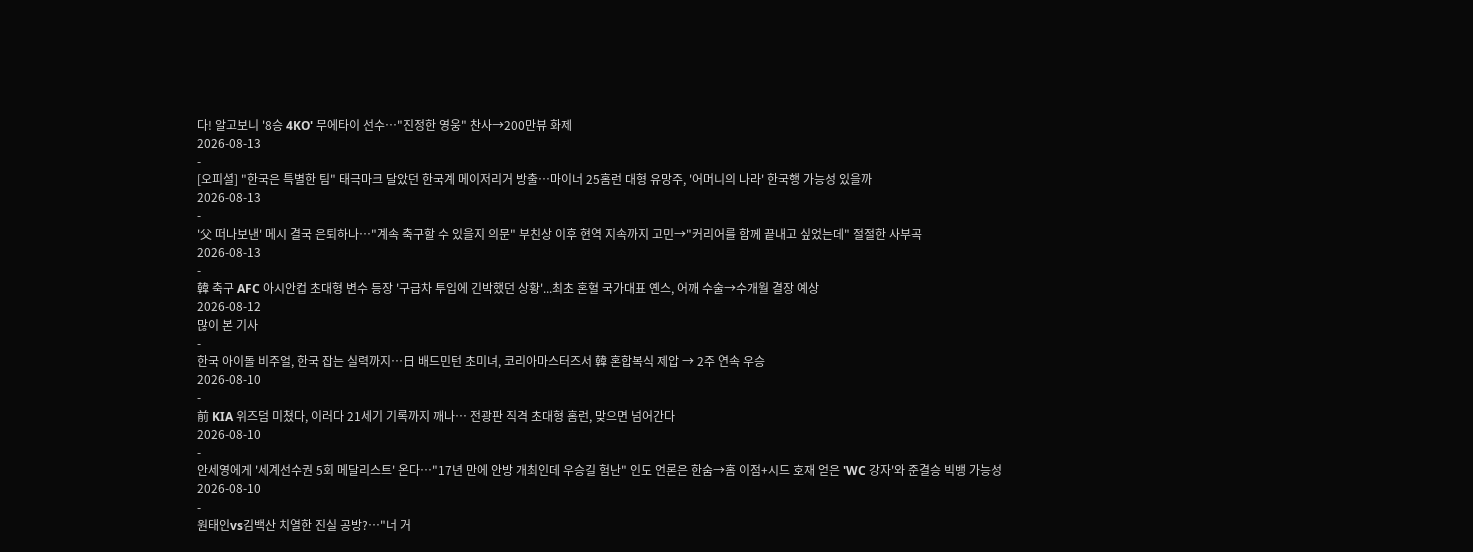다! 알고보니 '8승 4KO' 무에타이 선수…"진정한 영웅" 찬사→200만뷰 화제
2026-08-13
-
[오피셜] "한국은 특별한 팀" 태극마크 달았던 한국계 메이저리거 방출…마이너 25홈런 대형 유망주, '어머니의 나라' 한국행 가능성 있을까
2026-08-13
-
'父 떠나보낸' 메시 결국 은퇴하나…"계속 축구할 수 있을지 의문" 부친상 이후 현역 지속까지 고민→"커리어를 함께 끝내고 싶었는데" 절절한 사부곡
2026-08-13
-
韓 축구 AFC 아시안컵 초대형 변수 등장 '구급차 투입에 긴박했던 상황'...최초 혼혈 국가대표 옌스, 어깨 수술→수개월 결장 예상
2026-08-12
많이 본 기사
-
한국 아이돌 비주얼, 한국 잡는 실력까지…日 배드민턴 초미녀, 코리아마스터즈서 韓 혼합복식 제압 → 2주 연속 우승
2026-08-10
-
前 KIA 위즈덤 미쳤다, 이러다 21세기 기록까지 깨나… 전광판 직격 초대형 홈런, 맞으면 넘어간다
2026-08-10
-
안세영에게 '세계선수권 5회 메달리스트' 온다…"17년 만에 안방 개최인데 우승길 험난" 인도 언론은 한숨→홈 이점+시드 호재 얻은 'WC 강자'와 준결승 빅뱅 가능성
2026-08-10
-
원태인vs김백산 치열한 진실 공방?…"너 거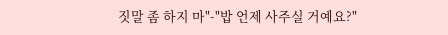짓말 좀 하지 마"-"밥 언제 사주실 거예요?"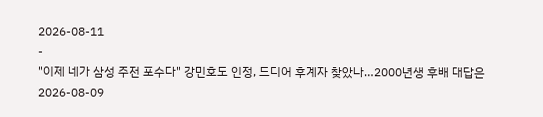2026-08-11
-
"이제 네가 삼성 주전 포수다" 강민호도 인정, 드디어 후계자 찾았나…2000년생 후배 대답은
2026-08-09